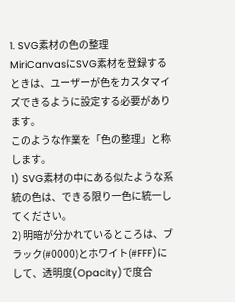1. SVG素材の色の整理
MiriCanvasにSVG素材を登録するときは、ユーザーが色をカスタマイズできるように設定する必要があります。
このような作業を「色の整理」と称します。
1) SVG素材の中にある似たような系統の色は、できる限り一色に統一してください。
2) 明暗が分かれているところは、ブラック(#0000)とホワイト(#FFF)にして、透明度(Opacity)で度合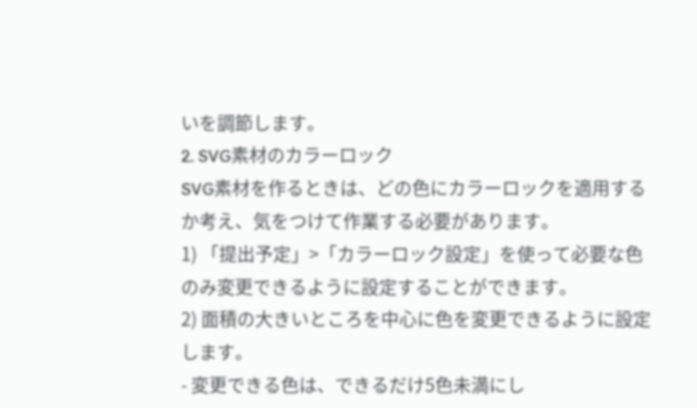いを調節します。
2. SVG素材のカラーロック
SVG素材を作るときは、どの色にカラーロックを適用するか考え、気をつけて作業する必要があります。
1) 「提出予定」>「カラーロック設定」を使って必要な色のみ変更できるように設定することができます。
2) 面積の大きいところを中心に色を変更できるように設定します。
- 変更できる色は、できるだけ5色未満にし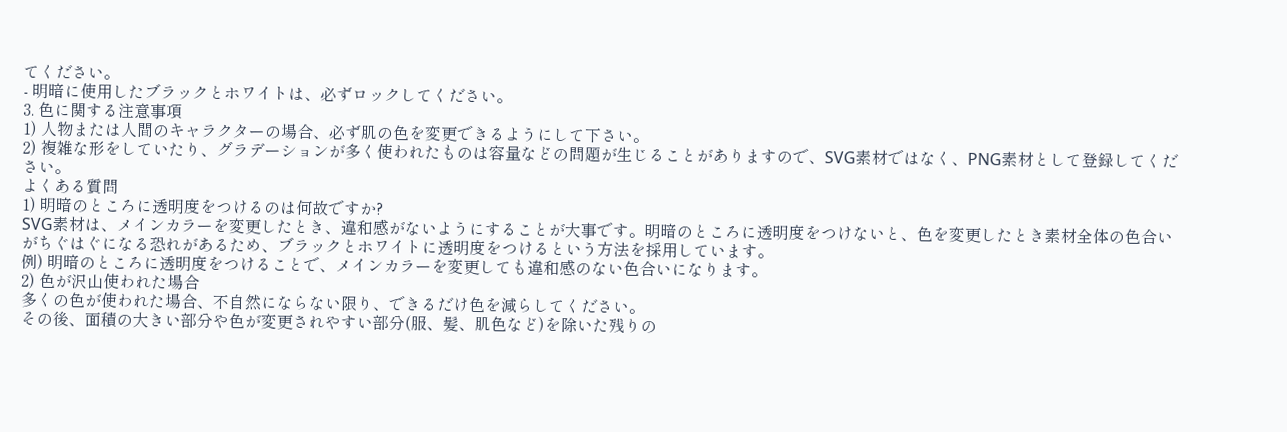てください。
- 明暗に使用したブラックとホワイトは、必ずロックしてください。
3. 色に関する注意事項
1) 人物または人間のキャラクターの場合、必ず肌の色を変更できるようにして下さい。
2) 複雑な形をしていたり、グラデーションが多く使われたものは容量などの問題が生じることがありますので、SVG素材ではなく、PNG素材として登録してください。
よくある質問
1) 明暗のところに透明度をつけるのは何故ですか?
SVG素材は、メインカラーを変更したとき、違和感がないようにすることが大事です。明暗のところに透明度をつけないと、色を変更したとき素材全体の色合いがちぐはぐになる恐れがあるため、ブラックとホワイトに透明度をつけるという方法を採用しています。
例) 明暗のところに透明度をつけることで、メインカラーを変更しても違和感のない色合いになります。
2) 色が沢山使われた場合
多くの色が使われた場合、不自然にならない限り、できるだけ色を減らしてください。
その後、面積の大きい部分や色が変更されやすい部分(服、髪、肌色など)を除いた残りの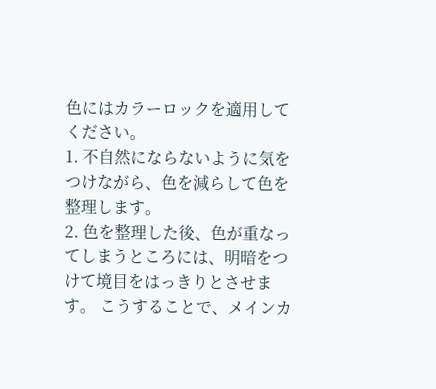色にはカラーロックを適用してください。
1. 不自然にならないように気をつけながら、色を減らして色を整理します。
2. 色を整理した後、色が重なってしまうところには、明暗をつけて境目をはっきりとさせます。 こうすることで、メインカ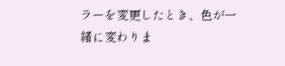ラーを変更したとき、色が一緒に変わりま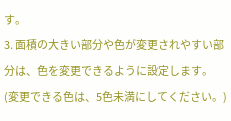す。
3. 面積の大きい部分や色が変更されやすい部分は、色を変更できるように設定します。(変更できる色は、5色未満にしてください。)